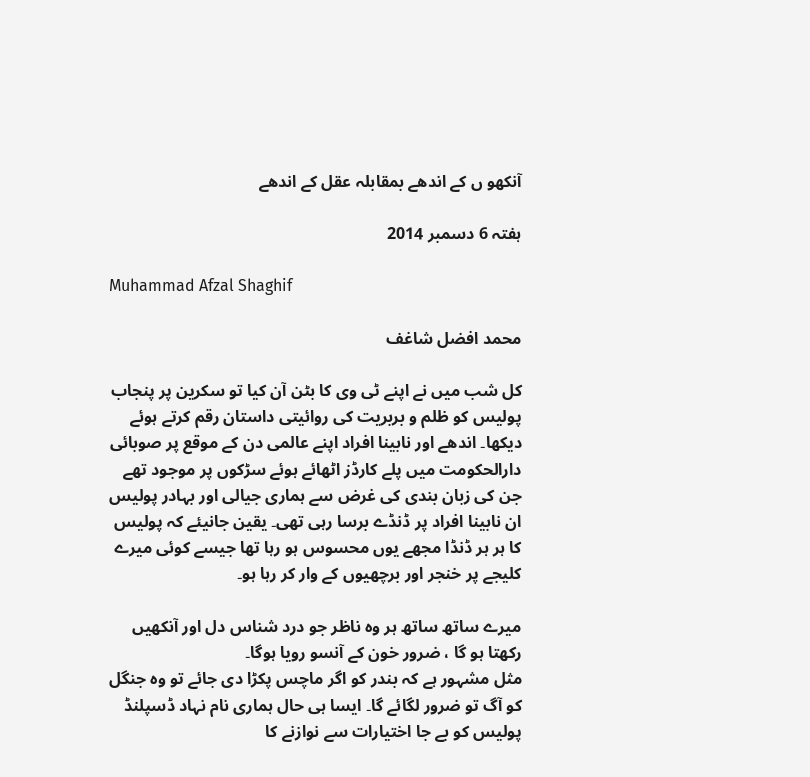آنکھو ں کے اندھے بمقابلہ عقل کے اندھے

ہفتہ 6 دسمبر 2014

Muhammad Afzal Shaghif

محمد افضل شاغف

کل شب میں نے اپنے ٹی وی کا بٹن آن کیا تو سکرین پر پنجاب پولیس کو ظلم و بربریت کی روائیتی داستان رقم کرتے ہوئے دیکھا۔ اندھے اور نابینا افراد اپنے عالمی دن کے موقع پر صوبائی دارالحکومت میں پلے کارڈز اٹھائے ہوئے سڑکوں پر موجود تھے جن کی زبان بندی کی غرض سے ہماری جیالی اور بہادر پولیس ان نابینا افراد پر ڈنڈے برسا رہی تھی۔ یقین جانیئے کہ پولیس کا ہر ہر ڈنڈا مجھے یوں محسوس ہو رہا تھا جیسے کوئی میرے کلیجے پر خنجر اور برچھیوں کے وار کر رہا ہو۔

میرے ساتھ ساتھ ہر وہ ناظر جو درد شناس دل اور آنکھیں رکھتا ہو گا ، ضرور خون کے آنسو رویا ہوگا۔
مثل مشہور ہے کہ بندر کو اگر ماچس پکڑا دی جائے تو وہ جنگل کو آگ تو ضرور لگائے گا۔ ایسا ہی حال ہماری نام نہاد ڈسپلنڈ پولیس کو بے جا اختیارات سے نوازنے کا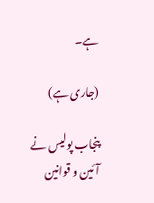ہے۔

(جاری ہے)

پنجاب پولیس نے آئین و قوانین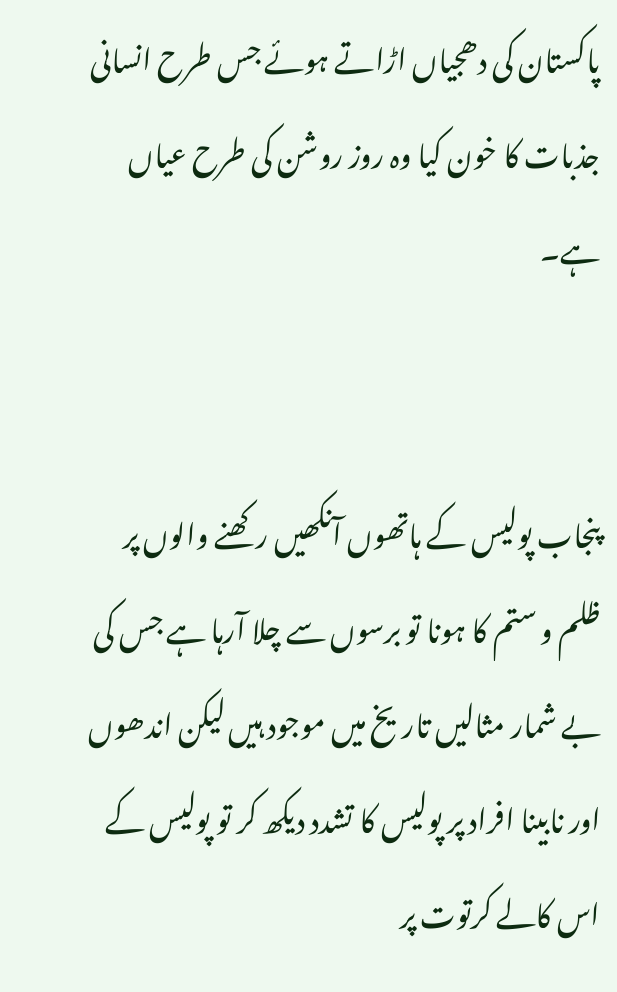پاکستان کی دھجیاں اڑاتے ہوئے جس طرح انسانی جذبات کا خون کیا وہ روز روشن کی طرح عیاں ہے۔


پنجاب پولیس کے ہاتھوں آنکھیں رکھنے والوں پر ظلم و ستم کا ہونا تو برسوں سے چلا آرہا ہے جس کی بے شمار مثالیں تاریخ میں موجود ہیں لیکن اندھوں اور نابینا افراد پر پولیس کا تشدد دیکھ کر تو پولیس کے اس کالے کرتوت پر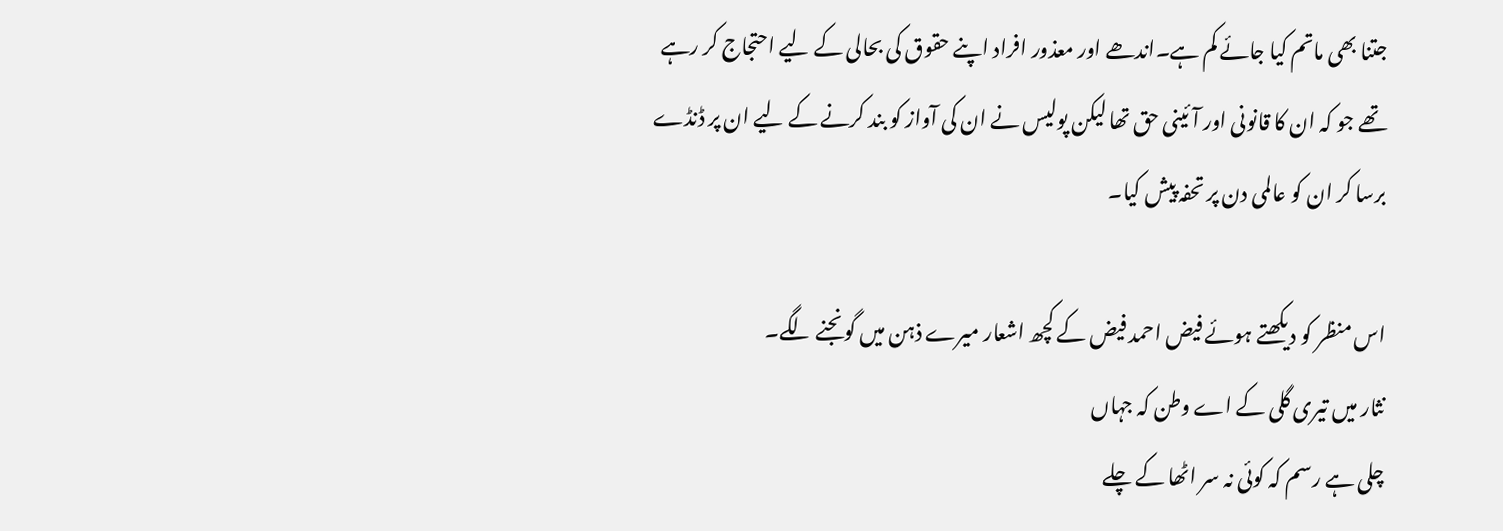جتنا بھی ماتم کیا جائے کم ہے۔اندھے اور معذور افراد اپنے حقوق کی بحالی کے لیے احتجاج کر رہے تھے جو کہ ان کا قانونی اور آئینی حق تھا لیکن پولیس نے ان کی آواز کو بند کرنے کے لیے ان پر ڈنڈے برسا کر ان کو عالمی دن پر تحفہ پیش کیا۔

اس منظر کو دیکھتے ہوئے فیض احمد فیض کے کچھ اشعار میرے ذہن میں گونجنے لگے۔
نثار میں تیری گلی کے اے وطن کہ جہاں
چلی ہے رسم کہ کوئی نہ سر اٹھا کے چلے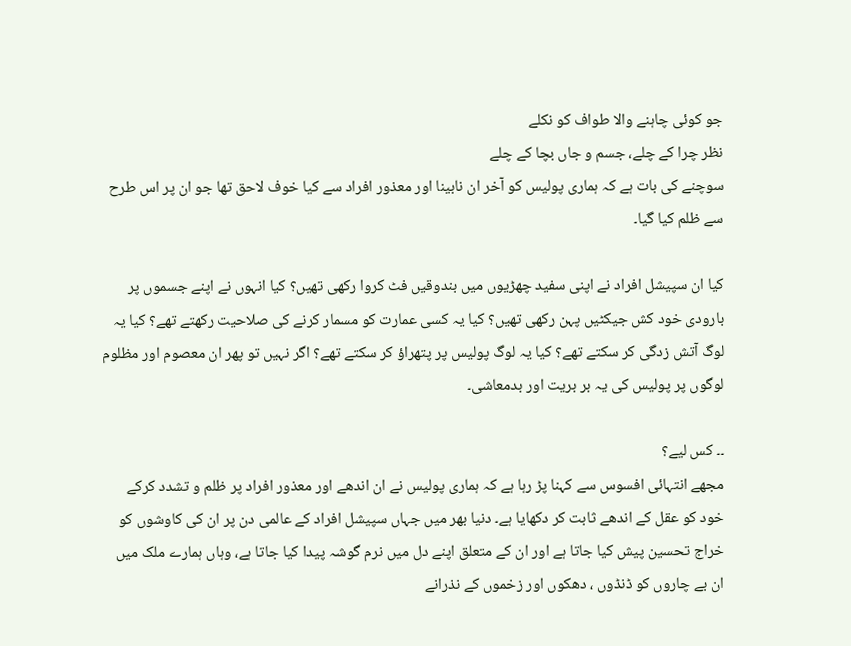جو کوئی چاہنے والا طواف کو نکلے
نظر چرا کے چلے، جسم و جاں بچا کے چلے
سوچنے کی بات ہے کہ ہماری پولیس کو آخر ان نابینا اور معذور افراد سے کیا خوف لاحق تھا جو ان پر اس طرح سے ظلم کیا گیا۔

کیا ان سپیشل افراد نے اپنی سفید چھڑیوں میں بندوقیں فٹ کروا رکھی تھیں؟ کیا انہوں نے اپنے جسموں پر بارودی خود کش جیکٹیں پہن رکھی تھیں؟ کیا یہ کسی عمارت کو مسمار کرنے کی صلاحیت رکھتے تھے؟ کیا یہ لوگ آتش زدگی کر سکتے تھے؟ کیا یہ لوگ پولیس پر پتھراؤ کر سکتے تھے؟ اگر نہیں تو پھر ان معصوم اور مظلوم لوگوں پر پولیس کی یہ بر بریت اور بدمعاشی۔

۔۔ کس لیے؟
مجھے انتہائی افسوس سے کہنا پڑ رہا ہے کہ ہماری پولیس نے ان اندھے اور معذور افراد پر ظلم و تشدد کرکے خود کو عقل کے اندھے ثابت کر دکھایا ہے۔ دنیا بھر میں جہاں سپیشل افراد کے عالمی دن پر ان کی کاوشوں کو خراج تحسین پیش کیا جاتا ہے اور ان کے متعلق اپنے دل میں نرم گوشہ پیدا کیا جاتا ہے، وہاں ہمارے ملک میں ان بے چاروں کو ڈنڈوں ، دھکوں اور زخموں کے نذرانے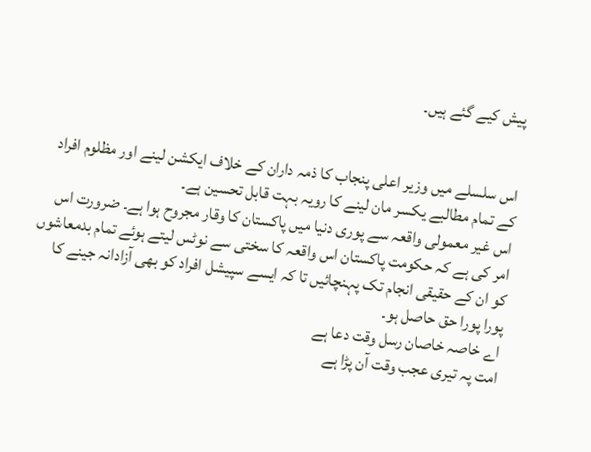پیش کیے گئے ہیں۔


اس سلسلے میں وزیر اعلی پنجاب کا ذمہ داران کے خلاف ایکشن لینے اور مظلوم افراد کے تمام مطالبے یکسر مان لینے کا رویہ بہت قابل تحسین ہے۔
اس غیر معمولی واقعہ سے پوری دنیا میں پاکستان کا وقار مجروح ہوا ہے۔ ضرورت اس امر کی ہے کہ حکومت پاکستان اس واقعہ کا سختی سے نوٹس لیتے ہوئے تمام بدمعاشوں کو ان کے حقیقی انجام تک پہنچائیں تا کہ ایسے سپیشل افراد کو بھی آزادانہ جینے کا پورا پورا حق حاصل ہو۔
اے خاصہ خاصان رسل وقت دعا ہے
امت پہ تیری عجب وقت آن پڑا ہے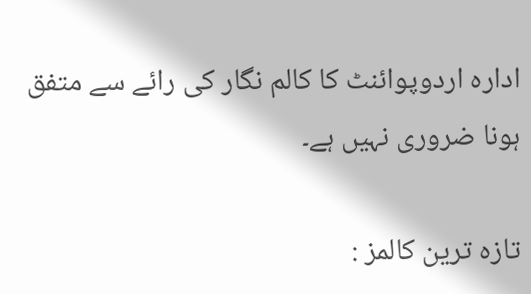ادارہ اردوپوائنٹ کا کالم نگار کی رائے سے متفق ہونا ضروری نہیں ہے۔

تازہ ترین کالمز :